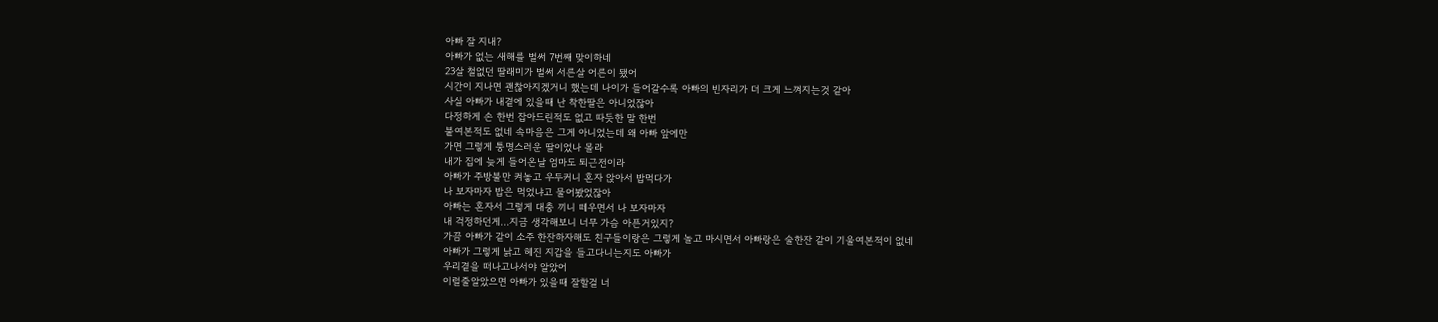아빠 잘 지내?
아빠가 없는 새해를 벌써 7번째 맞이하네
23살 철없던 딸래미가 벌써 서른살 어른이 됐어
시간이 지나면 괜찮아지겠거니 했는데 나이가 들어갈수록 아빠의 빈자리가 더 크게 느껴지는것 같아
사실 아빠가 내곁에 있을때 난 착한딸은 아니었잖아
다정하게 손 한번 잡아드린적도 없고 따듯한 말 한번
붙여본적도 없네 속마음은 그게 아니었는데 왜 아빠 앞에만
가면 그렇게 퉁명스러운 딸이었나 몰라
내가 집에 늦게 들어온날 엄마도 퇴근전이라
아빠가 주방불만 켜놓고 우두커니 혼자 앉아서 밥먹다가
나 보자마자 밥은 먹었냐고 물어봤었잖아
아빠는 혼자서 그렇게 대충 끼니 떼우면서 나 보자마자
내 걱정하던게...지금 생각해보니 너무 가슴 아픈거있지?
가끔 아빠가 같이 소주 한잔하자해도 친구들이랑은 그렇게 놀고 마시면서 아빠랑은 술한잔 같이 기울여본적이 없네
아빠가 그렇게 낡고 헤진 지갑을 들고다니는지도 아빠가
우리곁을 떠나고나서야 알았어
이럴줄알았으면 아빠가 있을때 잘할걸 너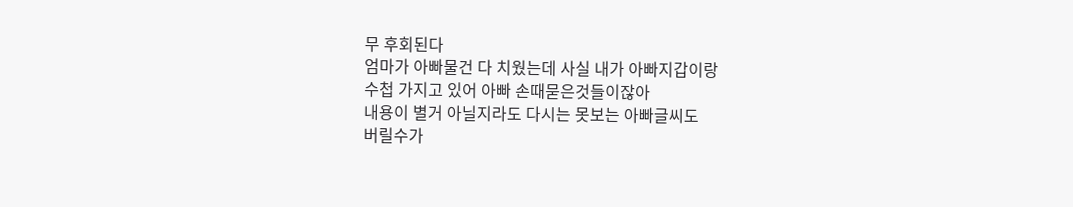무 후회된다
엄마가 아빠물건 다 치웠는데 사실 내가 아빠지갑이랑
수첩 가지고 있어 아빠 손때묻은것들이잖아
내용이 별거 아닐지라도 다시는 못보는 아빠글씨도
버릴수가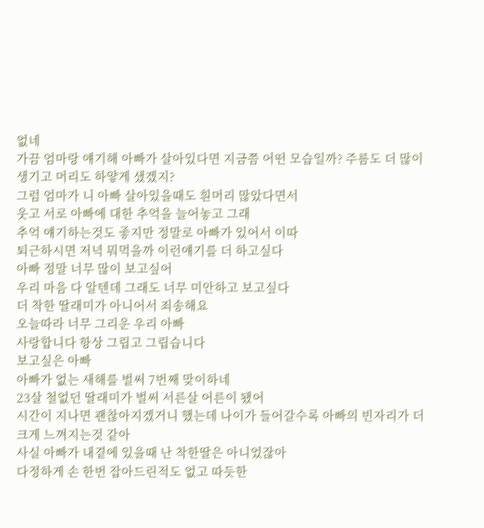없네
가끔 엄마랑 얘기해 아빠가 살아있다면 지금쯤 어떤 모습일까? 주름도 더 많이 생기고 머리도 하얗게 샜겠지?
그럼 엄마가 니 아빠 살아있을때도 흰머리 많았다면서
웃고 서로 아빠에 대한 추억을 늘어놓고 그래
추억 얘기하는것도 좋지만 정말로 아빠가 있어서 이따
퇴근하시면 저녁 뭐먹을까 이런얘기를 더 하고싶다
아빠 정말 너무 많이 보고싶어
우리 마음 다 알텐데 그래도 너무 미안하고 보고싶다
더 착한 딸래미가 아니어서 죄송해요
오늘따라 너무 그리운 우리 아빠
사랑합니다 항상 그립고 그립습니다
보고싶은 아빠
아빠가 없는 새해를 벌써 7번째 맞이하네
23살 철없던 딸래미가 벌써 서른살 어른이 됐어
시간이 지나면 괜찮아지겠거니 했는데 나이가 들어갈수록 아빠의 빈자리가 더 크게 느껴지는것 같아
사실 아빠가 내곁에 있을때 난 착한딸은 아니었잖아
다정하게 손 한번 잡아드린적도 없고 따듯한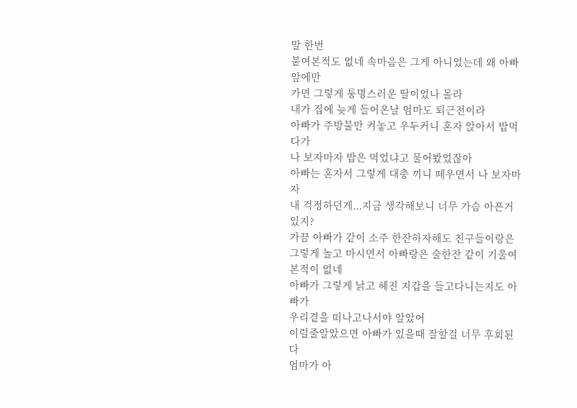말 한번
붙여본적도 없네 속마음은 그게 아니었는데 왜 아빠 앞에만
가면 그렇게 퉁명스러운 딸이었나 몰라
내가 집에 늦게 들어온날 엄마도 퇴근전이라
아빠가 주방불만 켜놓고 우두커니 혼자 앉아서 밥먹다가
나 보자마자 밥은 먹었냐고 물어봤었잖아
아빠는 혼자서 그렇게 대충 끼니 떼우면서 나 보자마자
내 걱정하던게...지금 생각해보니 너무 가슴 아픈거있지?
가끔 아빠가 같이 소주 한잔하자해도 친구들이랑은 그렇게 놀고 마시면서 아빠랑은 술한잔 같이 기울여본적이 없네
아빠가 그렇게 낡고 헤진 지갑을 들고다니는지도 아빠가
우리곁을 떠나고나서야 알았어
이럴줄알았으면 아빠가 있을때 잘할걸 너무 후회된다
엄마가 아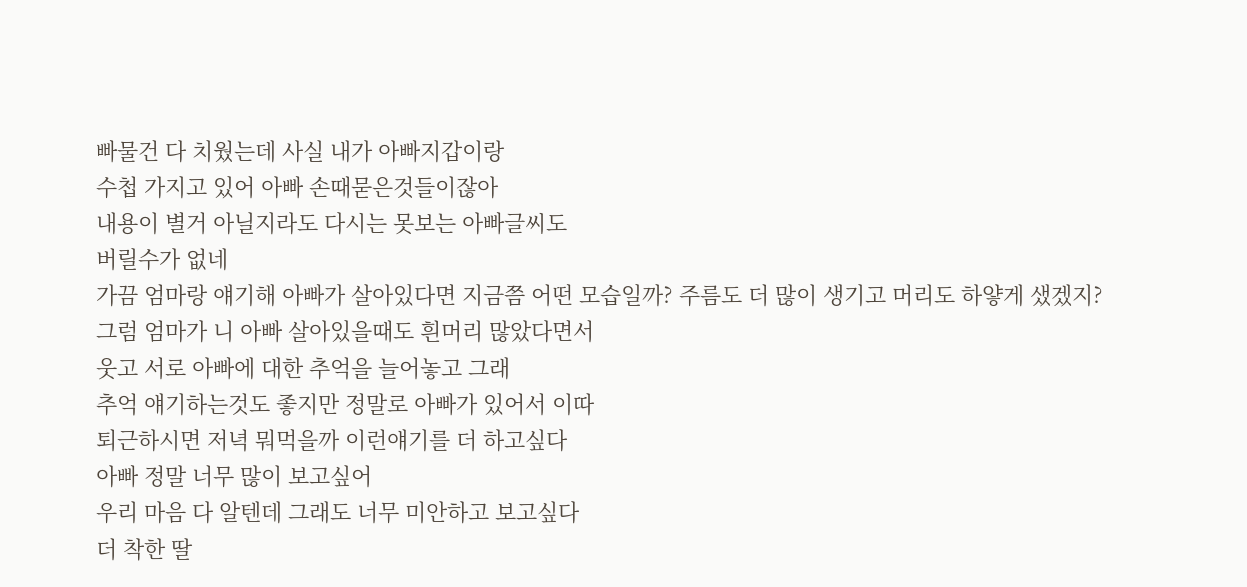빠물건 다 치웠는데 사실 내가 아빠지갑이랑
수첩 가지고 있어 아빠 손때묻은것들이잖아
내용이 별거 아닐지라도 다시는 못보는 아빠글씨도
버릴수가 없네
가끔 엄마랑 얘기해 아빠가 살아있다면 지금쯤 어떤 모습일까? 주름도 더 많이 생기고 머리도 하얗게 샜겠지?
그럼 엄마가 니 아빠 살아있을때도 흰머리 많았다면서
웃고 서로 아빠에 대한 추억을 늘어놓고 그래
추억 얘기하는것도 좋지만 정말로 아빠가 있어서 이따
퇴근하시면 저녁 뭐먹을까 이런얘기를 더 하고싶다
아빠 정말 너무 많이 보고싶어
우리 마음 다 알텐데 그래도 너무 미안하고 보고싶다
더 착한 딸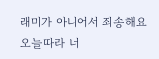래미가 아니어서 죄송해요
오늘따라 너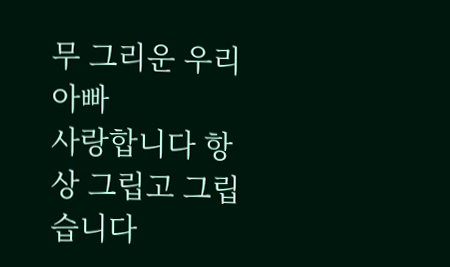무 그리운 우리 아빠
사랑합니다 항상 그립고 그립습니다